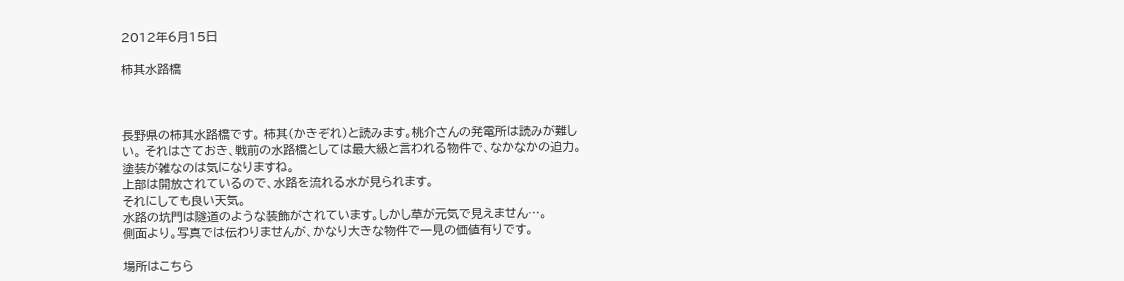2012年6月15日

柿其水路橋



長野県の柿其水路橋です。 柿其(かきぞれ)と読みます。桃介さんの発電所は読みが難しい。 それはさておき、戦前の水路橋としては最大級と言われる物件で、なかなかの迫力。 塗装が雑なのは気になりますね。
上部は開放されているので、水路を流れる水が見られます。
それにしても良い天気。
水路の坑門は隧道のような装飾がされています。しかし草が元気で見えません…。
側面より。写真では伝わりませんが、かなり大きな物件で一見の価値有りです。

場所はこちら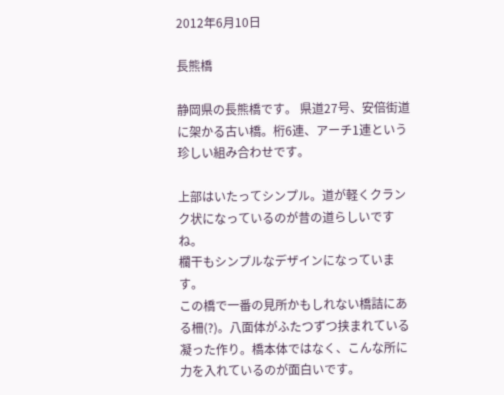2012年6月10日

長熊橋

静岡県の長熊橋です。 県道27号、安倍街道に架かる古い橋。桁6連、アーチ1連という珍しい組み合わせです。

上部はいたってシンプル。道が軽くクランク状になっているのが昔の道らしいですね。
欄干もシンプルなデザインになっています。
この橋で一番の見所かもしれない橋詰にある柵(?)。八面体がふたつずつ挟まれている凝った作り。橋本体ではなく、こんな所に力を入れているのが面白いです。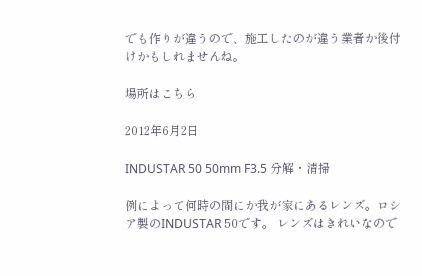でも作りが違うので、施工したのが違う業者か後付けかもしれませんね。

場所はこちら

2012年6月2日

INDUSTAR 50 50mm F3.5 分解・清掃

例によって何時の間にか我が家にあるレンズ。ロシア製のINDUSTAR 50です。 レンズはきれいなので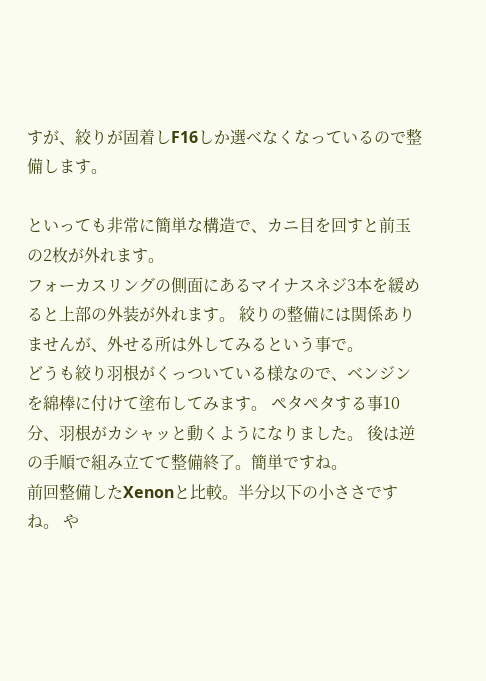すが、絞りが固着しF16しか選べなくなっているので整備します。

といっても非常に簡単な構造で、カニ目を回すと前玉の2枚が外れます。
フォーカスリングの側面にあるマイナスネジ3本を緩めると上部の外装が外れます。 絞りの整備には関係ありませんが、外せる所は外してみるという事で。
どうも絞り羽根がくっついている様なので、ベンジンを綿棒に付けて塗布してみます。 ペタペタする事10分、羽根がカシャッと動くようになりました。 後は逆の手順で組み立てて整備終了。簡単ですね。
前回整備したXenonと比較。半分以下の小ささですね。 や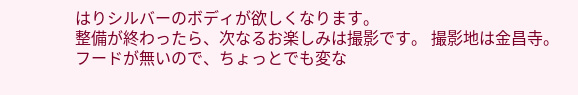はりシルバーのボディが欲しくなります。
整備が終わったら、次なるお楽しみは撮影です。 撮影地は金昌寺。
フードが無いので、ちょっとでも変な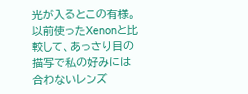光が入るとこの有様。
以前使ったXenonと比較して、あっさり目の描写で私の好みには合わないレンズ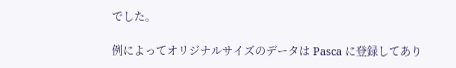でした。

例によってオリジナルサイズのデータは Pasca に登録してあり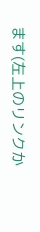ます(左上のリンクか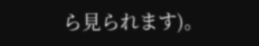ら見られます)。